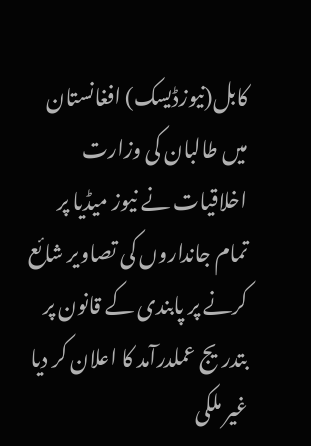کابل(نیوزڈیسک) افغانستان میں طالبان کی وزارت اخلاقیات نے نیوز میڈیا پر تمام جانداروں کی تصاویر شائع کرنے پر پابندی کے قانون پر بتدریج عملدرآمد کا اعلان کر دیا غیر ملکی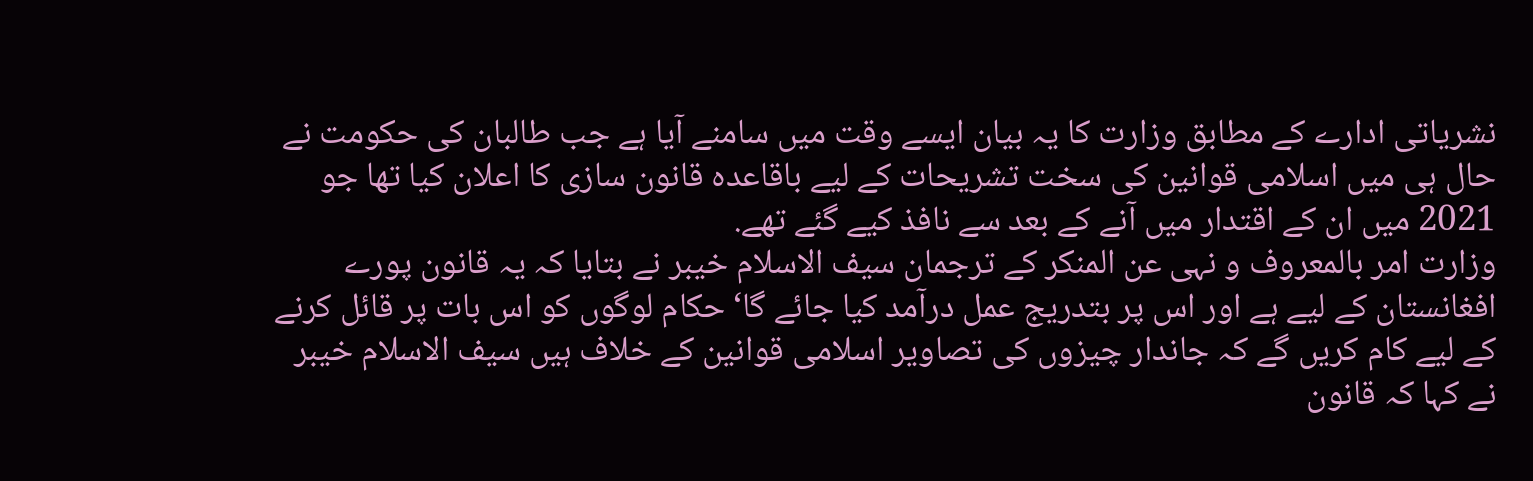نشریاتی ادارے کے مطابق وزارت کا یہ بیان ایسے وقت میں سامنے آیا ہے جب طالبان کی حکومت نے حال ہی میں اسلامی قوانین کی سخت تشریحات کے لیے باقاعدہ قانون سازی کا اعلان کیا تھا جو 2021 میں ان کے اقتدار میں آنے کے بعد سے نافذ کیے گئے تھے.
وزارت امر بالمعروف و نہی عن المنکر کے ترجمان سیف الاسلام خیبر نے بتایا کہ یہ قانون پورے افغانستان کے لیے ہے اور اس پر بتدریج عمل درآمد کیا جائے گا‘ حکام لوگوں کو اس بات پر قائل کرنے کے لیے کام کریں گے کہ جاندار چیزوں کی تصاویر اسلامی قوانین کے خلاف ہیں سیف الاسلام خیبر نے کہا کہ قانون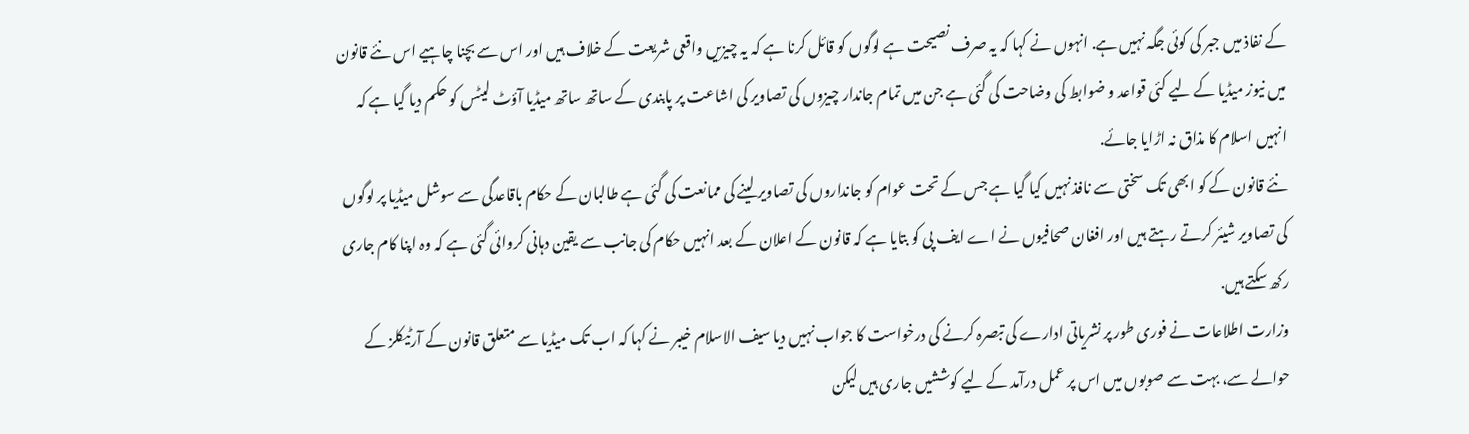کے نفاذ میں جبر کی کوئی جگہ نہیں ہے. انہوں نے کہا کہ یہ صرف نصیحت ہے لوگوں کو قائل کرنا ہے کہ یہ چیزیں واقعی شریعت کے خلاف ہیں اور اس سے بچنا چاہیے اس نئے قانون میں نیوز میڈیا کے لیے کئی قواعد و ضوابط کی وضاحت کی گئی ہے جن میں تمام جاندار چیزوں کی تصاویر کی اشاعت پر پابندی کے ساتھ ساتھ میڈیا آؤٹ لیٹس کو حکم دیا گیا ہے کہ انہیں اسلام کا مذاق نہ اڑایا جائے.
نئے قانون کے کو ابھی تک سختی سے نافذ نہیں کیا گیا ہے جس کے تحت عوام کو جانداروں کی تصاویر لینے کی ممانعت کی گئی ہے طالبان کے حکام باقاعدگی سے سوشل میڈیا پر لوگوں کی تصاویر شیئر کرتے رہتے ہیں اور افغان صحافیوں نے اے ایف پی کو بتایا ہے کہ قانون کے اعلان کے بعد انہیں حکام کی جانب سے یقین دہانی کروائی گئی ہے کہ وہ اپنا کام جاری رکھ سکتے ہیں.
وزارت اطلاعات نے فوری طور پر نشریاتی ادارے کی تبصرہ کرنے کی درخواست کا جواب نہیں دیا سیف الاسلام خیبر نے کہا کہ اب تک میڈیا سے متعلق قانون کے آرٹیکلز کے حوالے سے، بہت سے صوبوں میں اس پر عمل درآمد کے لیے کوششیں جاری ہیں لیکن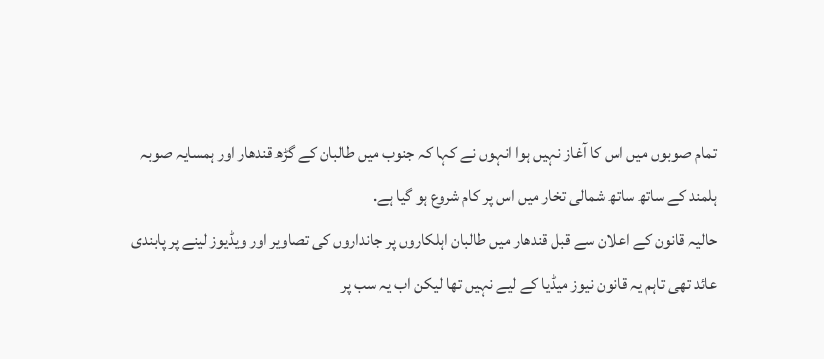تمام صوبوں میں اس کا آغاز نہیں ہوا انہوں نے کہا کہ جنوب میں طالبان کے گڑھ قندھار اور ہمسایہ صوبہ ہلمند کے ساتھ ساتھ شمالی تخار میں اس پر کام شروع ہو گیا ہے.
حالیہ قانون کے اعلان سے قبل قندھار میں طالبان اہلکاروں پر جانداروں کی تصاویر اور ویڈیوز لینے پر پابندی عائد تھی تاہم یہ قانون نیوز میڈیا کے لیے نہیں تھا لیکن اب یہ سب پر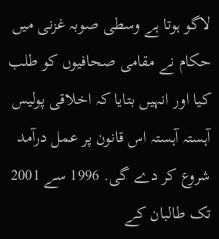لاگو ہوتا ہے وسطی صوبہ غزنی میں حکام نے مقامی صحافیوں کو طلب کیا اور انہیں بتایا کہ اخلاقی پولیس آہستہ آہستہ اس قانون پر عمل درآمد شروع کر دے گی. 1996 سے 2001 تک طالبان کے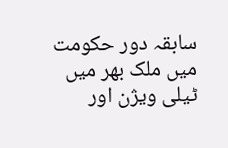سابقہ دور حکومت میں ملک بھر میں ٹیلی ویژن اور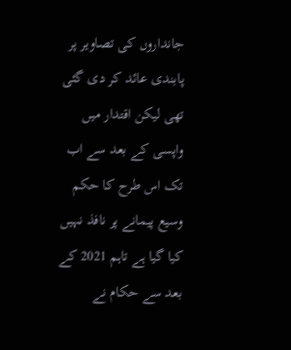جانداروں کی تصاویر پر پابندی عائد کر دی گئی تھی لیکن اقتدار میں واپسی کے بعد سے اب تک اس طرح کا حکم وسیع پیمانے پر نافذ نہیں کیا گیا ہے تاہم 2021 کے بعد سے حکام نے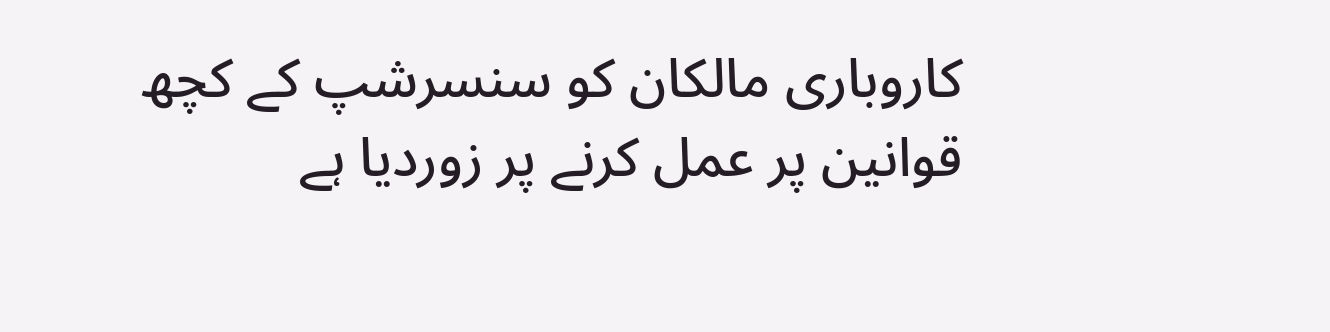کاروباری مالکان کو سنسرشپ کے کچھ قوانین پر عمل کرنے پر زوردیا ہے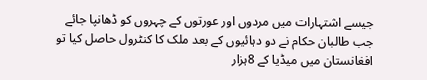جیسے اشتہارات میں مردوں اور عورتوں کے چہروں کو ڈھانپا جائے جب طالبان حکام نے دو دہائیوں کے بعد ملک کا کنٹرول حاصل کیا تو افغانستان میں میڈیا کے 8ہزار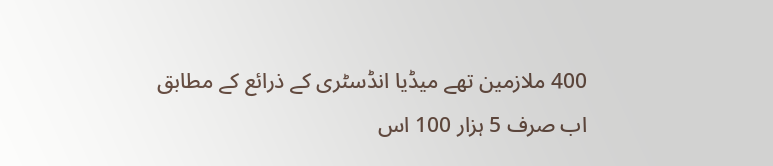400 ملازمین تھے میڈیا انڈسٹری کے ذرائع کے مطابق اب صرف 5 ہزار 100 اس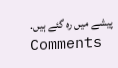پیشے میں رہ گئے ہیں.
Comments